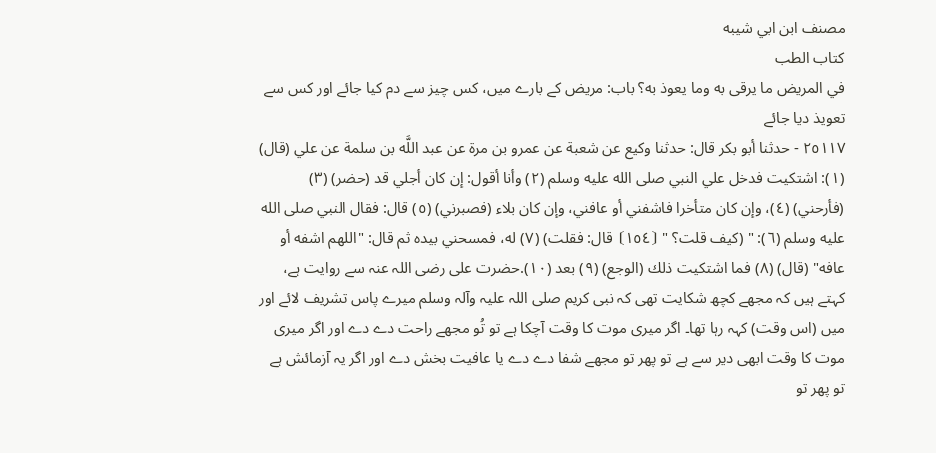مصنف ابن ابي شيبه
كتاب الطب
في المريض ما يرقى به وما يعوذ به؟ باب: مریض کے بارے میں، کس چیز سے دم کیا جائے اور کس سے تعویذ دیا جائے
٢٥١١٧ - حدثنا أبو بكر قال: حدثنا وكيع عن شعبة عن عمرو بن مرة عن عبد اللَّه بن سلمة عن علي (قال) (١): اشتكيت فدخل علي النبي صلى الله عليه وسلم (٢) وأنا أقول: إن كان أجلي قد (حضر) (٣) (فأرحني) (٤)، وإن كان متأخرا فاشفني أو عافني، وإن كان بلاء (فصبرني) (٥) قال: فقال النبي صلى الله عليه وسلم (٦): " (كيف قلت؟ " ⦗١٥٤⦘ قال: فقلت) (٧) له، فمسحني بيده ثم قال: "اللهم اشفه أو عافه" (قال) (٨) فما اشتكيت ذلك (الوجع) (٩) بعد (١٠).حضرت علی رضی اللہ عنہ سے روایت ہے، کہتے ہیں کہ مجھے کچھ شکایت تھی کہ نبی کریم صلی اللہ علیہ وآلہ وسلم میرے پاس تشریف لائے اور میں (اس وقت) کہہ رہا تھا۔ اگر میری موت کا وقت آچکا ہے تو تُو مجھے راحت دے دے اور اگر میری موت کا وقت ابھی دیر سے ہے تو پھر تو مجھے شفا دے دے یا عافیت بخش دے اور اگر یہ آزمائش ہے تو پھر تو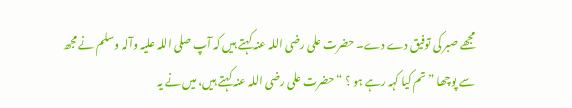مجھے صبر کی توفیق دے دے۔ حضرت علی رضی اللہ عنہ کہتے ہیں کہ آپ صلی اللہ علیہ وآلہ وسلم نے مجھ سے پوچھا ” تم کیا کہہ رہے ہو ؟ “ حضرت علی رضی اللہ عنہ کہتے ہیں، میں نے یہ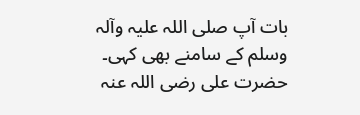بات آپ صلی اللہ علیہ وآلہ وسلم کے سامنے بھی کہی۔ حضرت علی رضی اللہ عنہ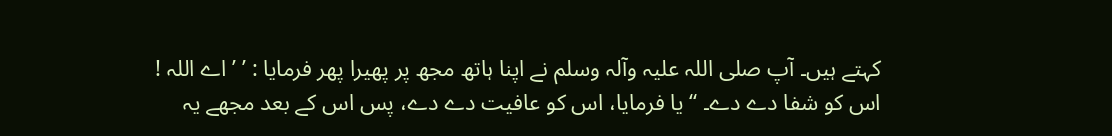کہتے ہیں۔ آپ صلی اللہ علیہ وآلہ وسلم نے اپنا ہاتھ مجھ پر پھیرا پھر فرمایا : ’ ’ اے اللہ ! اس کو شفا دے دے۔ “ یا فرمایا، اس کو عافیت دے دے، پس اس کے بعد مجھے یہ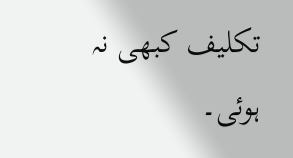تکلیف کبھی نہ ہوئی۔